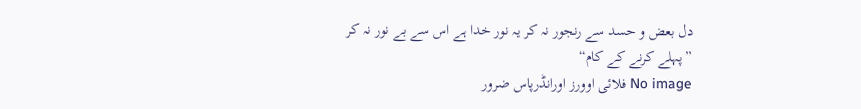دل بعض و حسد سے رنجور نہ کر یہ نور خدا ہے اس سے بے نور نہ کر
”پہلے کرنے کے کام“
No image فلائی اوورز اورانڈرپاس ضرور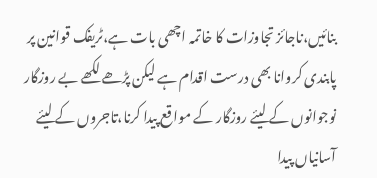بنائیں،ناجائز تجاوزات کا خاتمہ اچھی بات ہے،ٹریفک قوانین پر پابندی کروانا بھی درست اقدام ہے لیکن پڑھے لکھے بے روزگار نوجوانوں کے لیئے روزگار کے مواقع پیدا کرنا،تاجروں کے لیئے آسانیاں پیدا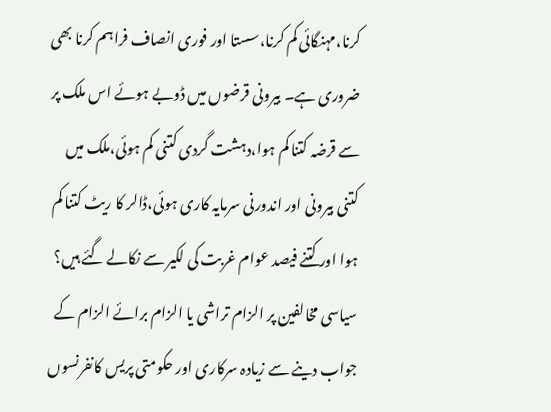کرنا،مہنگائی کم کرنا،سستا اور فوری انصاف فراہم کرنا بھی ضروری ہے۔ بیرونی قرضوں میں ڈوبے ہوئے اس ملک پر سے قرضہ کتنا کم ہوا،دہشت گردی کتنی کم ہوئی،ملک میں کتنی بیرونی اور اندورنی سرمایہ کاری ہوئی،ڈالر کا ریٹ کتنا کم ہوا اور کتنے فیصد عوام غربت کی لکیر سے نکالے گئے ہیں؟
سیاسی مخالفین پر الزام تراشی یا الزام برائے الزام کے جواب دینے سے زیادہ سرکاری اور حکومتی پریس کانفرنسوں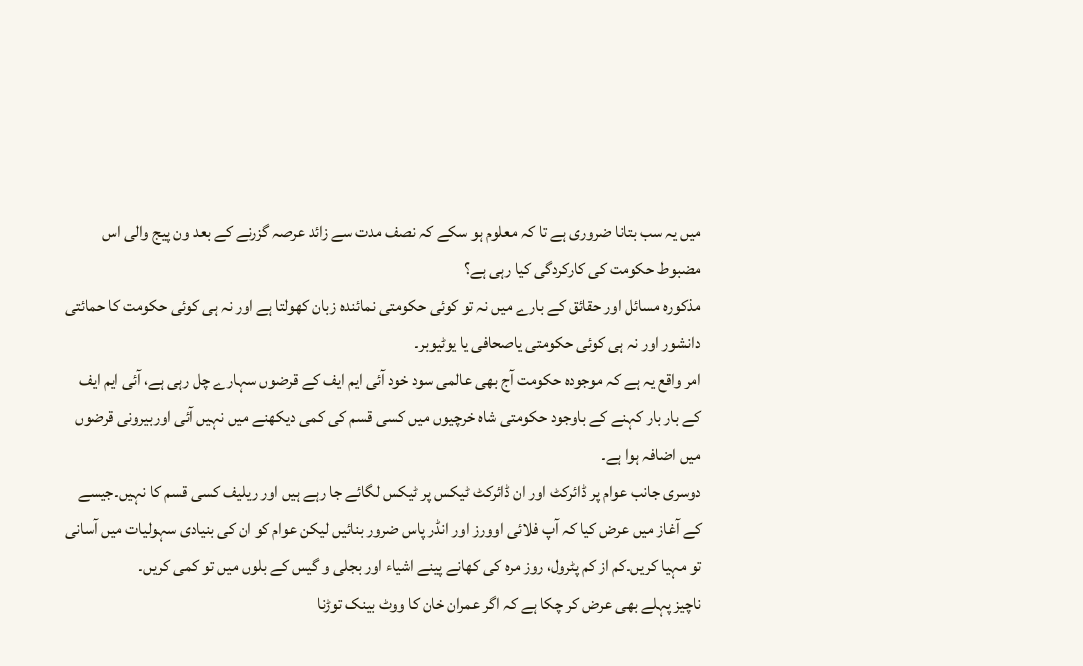میں یہ سب بتانا ضروری ہے تا کہ معلوم ہو سکے کہ نصف مدت سے زائد عرصہ گزرنے کے بعد ون پیج والی اس مضبوط حکومت کی کارکردگی کیا رہی ہے؟
مذکورہ مسائل اور حقائق کے بارے میں نہ تو کوئی حکومتی نمائندہ زبان کھولتا ہے اور نہ ہی کوئی حکومت کا حمائتی دانشور اور نہ ہی کوئی حکومتی یاصحافی یا یوٹیوبر۔
امر واقع یہ ہے کہ موجودہ حکومت آج بھی عالمی سود خود آئی ایم ایف کے قرضوں سہارے چل رہی ہے، آئی ایم ایف کے بار بار کہنے کے باوجود حکومتی شاہ خرچیوں میں کسی قسم کی کمی دیکھنے میں نہیں آئی اوربیرونی قرضوں میں اضافہ ہوا ہے۔
دوسری جانب عوام پر ڈائرکٹ اور ان ڈائرکٹ ٹیکس پر ٹیکس لگائے جا رہے ہیں اور ریلیف کسی قسم کا نہیں۔جیسے کے آغاز میں عرض کیا کہ آپ فلائی اوورز اور انڈر پاس ضرور بنائیں لیکن عوام کو ان کی بنیادی سہولیات میں آسانی تو مہیا کریں۔کم از کم پٹرول، روز مرہ کی کھانے پینے اشیاء اور بجلی و گیس کے بلوں میں تو کمی کریں۔
ناچیز پہلے بھی عرض کر چکا ہے کہ اگر عمران خان کا ووٹ بینک توڑنا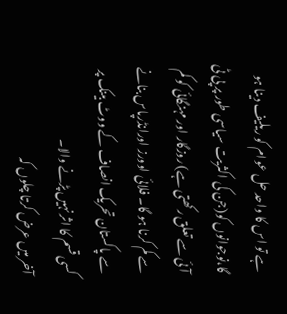ہے تو اس کا واحد حل عوام کو ریلیف دینا ہو گا،نوجوانوں کو(جن کی اکثریت سیاسی طور پر پی ٹی آئی سے تعلق رکھتی ہے) روزگار اور مہنگائی کو کم سے کم کرنا ہو گا۔ فلائی اوورز اورانڈرپاس بنانے سے پاکستان تحریک انصاف کے ووٹ بینک پر کسی قسم کا اثر نہیں پڑنے والا۔
آخر میں عرض کرتا چلوں کہ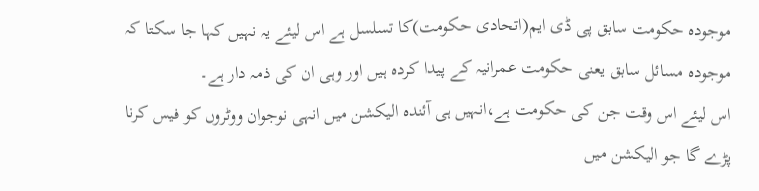موجودہ حکومت سابق پی ڈی ایم(اتحادی حکومت)کا تسلسل ہے اس لیئے یہ نہیں کہا جا سکتا کہ موجودہ مسائل سابق یعنی حکومت عمرانیہ کے پیدا کردہ ہیں اور وہی ان کی ذمہ دار ہے۔
اس لیئے اس وقت جن کی حکومت ہے،انہیں ہی آئندہ الیکشن میں انہی نوجوان ووٹروں کو فیس کرنا پڑے گا جو الیکشن میں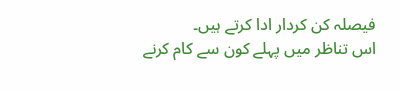فیصلہ کن کردار ادا کرتے ہیں۔
اس تناظر میں پہلے کون سے کام کرنے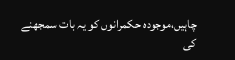چاہیں،موجودہ حکمرانوں کو یہ بات سمجھنے کی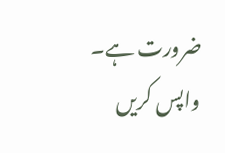ضرورت ہے۔
واپس کریں